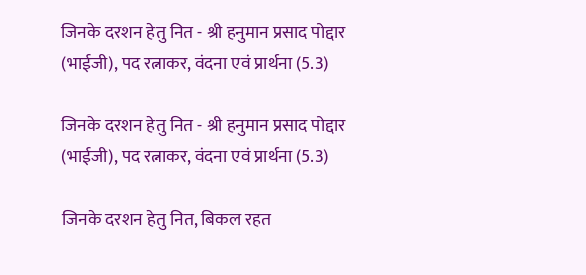जिनके दरशन हेतु नित - श्री हनुमान प्रसाद पोद्दार (भाईजी), पद रत्नाकर, वंदना एवं प्रार्थना (5.3)

जिनके दरशन हेतु नित - श्री हनुमान प्रसाद पोद्दार (भाईजी), पद रत्नाकर, वंदना एवं प्रार्थना (5.3)

जिनके दरशन हेतु नित, बिकल रहत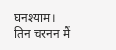घनश्याम।
तिन चरनन मैं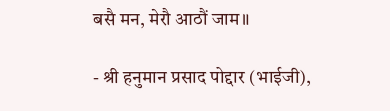बसै मन, मेरौ आठौं जाम॥

- श्री हनुमान प्रसाद पोद्दार (भाईजी),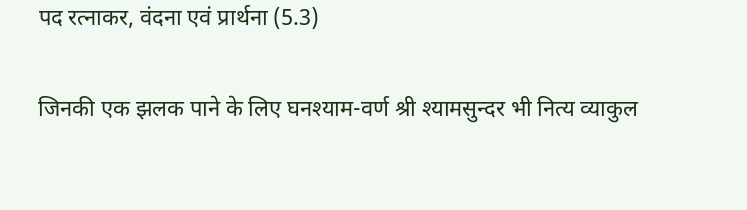पद रत्नाकर, वंदना एवं प्रार्थना (5.3)

जिनकी एक झलक पाने के लिए घनश्याम-वर्ण श्री श्यामसुन्दर भी नित्य व्याकुल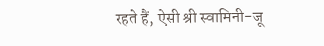रहते हैं, ऐसी श्री स्वामिनी-जू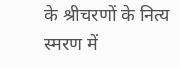के श्रीचरणों के नित्य स्मरण में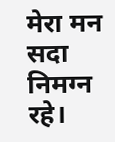मेरा मन सदा निमग्न रहे।